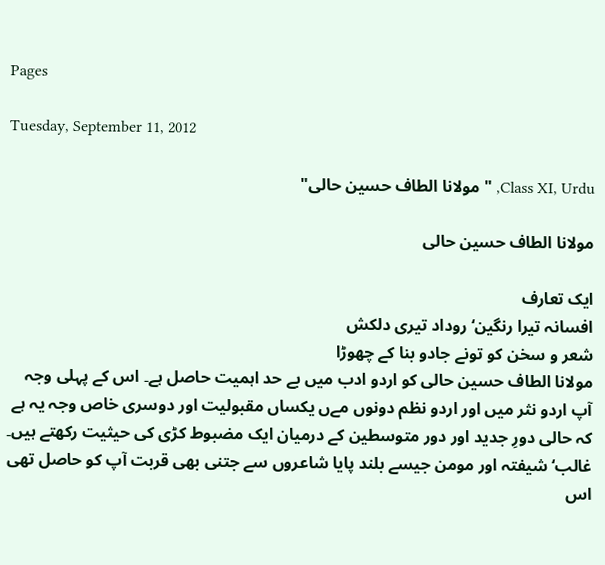Pages

Tuesday, September 11, 2012

Class XI, Urdu, "مولانا الطاف حسین حالی"

مولانا الطاف حسین حالی

ایک تعارف
افسانہ تیرا رنگین‘ روداد تیری دلکش
شعر و سخن کو تونے جادو بنا کے چھوڑا
مولانا الطاف حسین حالی کو اردو ادب میں بے حد اہمیت حاصل ہے۔ اس کے پہلی وجہ آپ اردو نثر میں اور اردو نظم دونوں مےں یکساں مقبولیت اور دوسری خاص وجہ یہ ہے کہ حالی دورِ جدید اور دور متوسطین کے درمیان ایک مضبوط کڑی کی حیثیت رکھتے ہیں۔ غالب‘ شیفتہ اور مومن جیسے بلند پایا شاعروں سے جتنی بھی قربت آپ کو حاصل تھی اس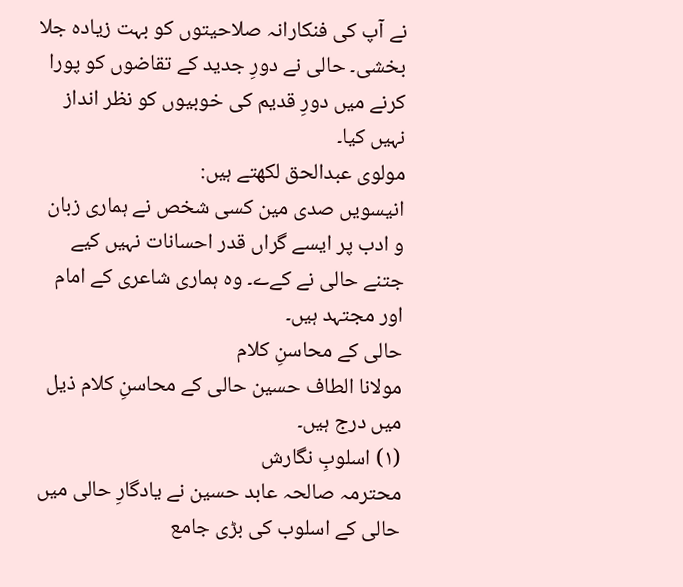نے آپ کی فنکارانہ صلاحیتوں کو بہت زیادہ جلا بخشی۔ حالی نے دورِ جدید کے تقاضوں کو پورا کرنے میں دورِ قدیم کی خوبیوں کو نظر انداز نہیں کیا۔
مولوی عبدالحق لکھتے ہیں:
انیسویں صدی مین کسی شخص نے ہماری زبان و ادب پر ایسے گراں قدر احسانات نہیں کیے جتنے حالی نے کےے۔ وہ ہماری شاعری کے امام اور مجتہد ہیں۔
حالی کے محاسنِ کلام
مولانا الطاف حسین حالی کے محاسنِ کلام ذیل میں درج ہیں۔
(۱) اسلوبِ نگارش
محترمہ صالحہ عابد حسین نے یادگارِ حالی میں حالی کے اسلوب کی بڑی جامع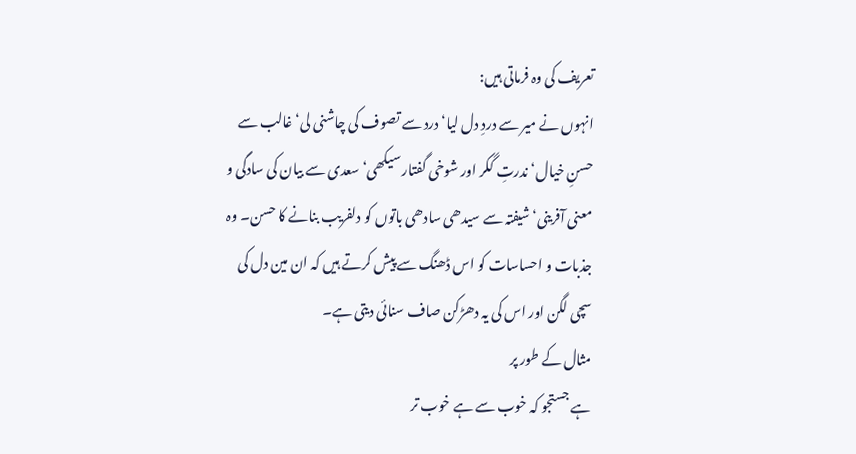تعریف کی وہ فرماتی ہیں:
انہوں نے میر سے دردِ دل لیا‘ درد سے تصوف کی چاشنی لی‘ غالب سے حسنِ خیال‘ ندرتِ گکر اور شوخی گفتار سیکھی‘ سعدی سے بیان کی سادگی و معنی آفرینی‘ شیفتہ سے سیدھی سادھی باتوں کو دلفریب بنانے کا حسن۔ وہ جذبات و احساسات کو اس ڈھنگ سے پیش کرتے ہیں کہ ان مین دل کی سچی لگن اور اس کی یہ دھڑکن صاف سنائی دیتی ہے۔
مثال کے طور پر
ہے جستجو کہ خوب سے ہے خوب تر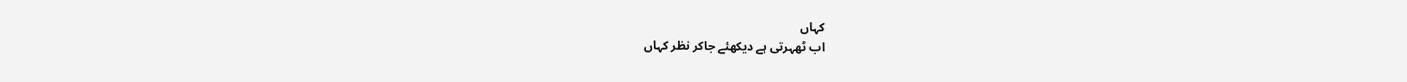کہاں
اب ٹھہرتی ہے دیکھئے جاکر نظر کہاں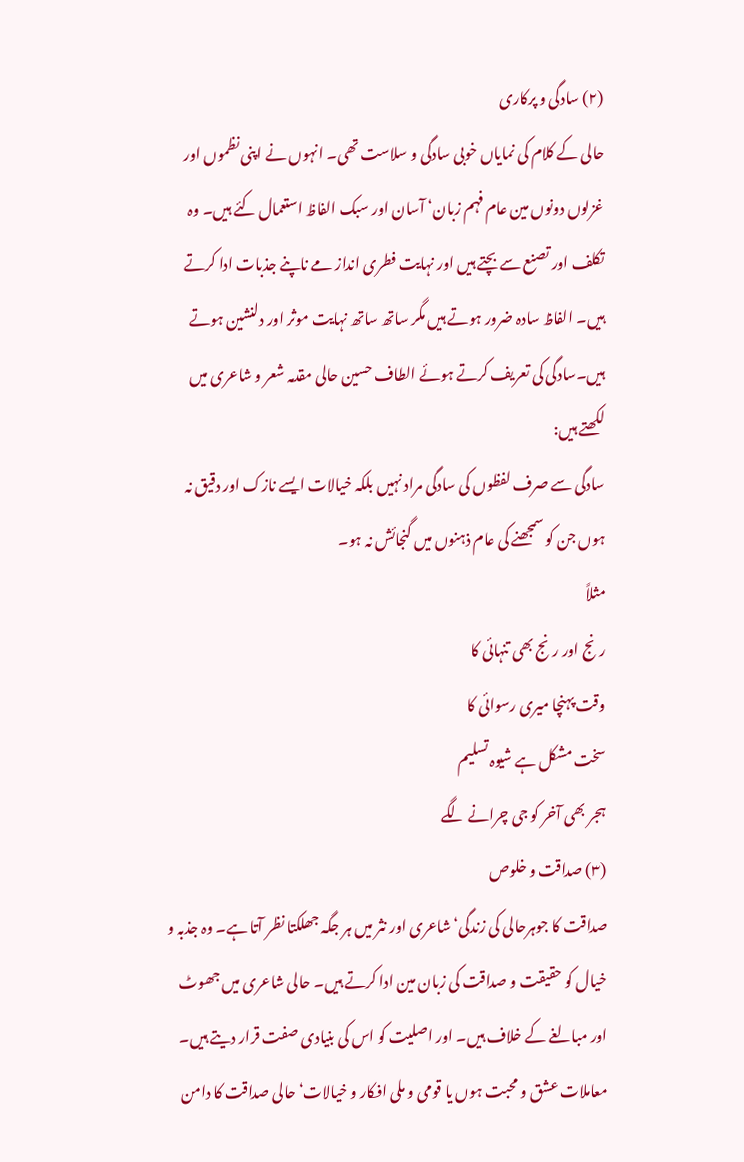(۲) سادگی و پرکاری
حالی کے کلام کی نمایاں خوبی سادگی و سلاست تھی۔ انہوں نے اپنی نظموں اور غزلوں دونوں مین عام فہم زبان‘ آسان اور سبک الفاظ استعمال کئے ہیں۔ وہ تکلف اور تصنع سے بچتے ہیں اور نہایت فطری انداز مے ناپنے جذبات ادا کرتے ہیں۔ الفاظ سادہ ضرور ہوتے ہیں مگر ساتھ ساتھ نہایت موثر اور دلنشین ہوتے ہیں۔سادگی کی تعریف کرتے ہوئے الطاف حسین حالی مقدمہ شعر و شاعری میں لکھتے ہیں:
سادگی سے صرف لفظوں کی سادگی مراد نہیں بلکہ خیالات ایسے نازک اور دقیق نہ ہوں جن کو سمجھنے کی عام ذہنوں میں گنجائش نہ ہو۔
مثلاً
رنج اور رنج بھی تنہائی کا
وقت پہنچا میری رسوائی کا
سخت مشکل ہے شیوہ تسلیم
ہجر بھی آخر کو جی چرانے لگے
(۳) صداقت و خلوص
صداقت کا جوہرحالی کی زندگی‘ شاعری اور نثر میں ہر جگہ جھلکتا نظر آتا ہے۔ وہ جذبہ و خیال کو حقیقت و صداقت کی زبان مین ادا کرتے ہیں۔ حالی شاعری میں جھوٹ اور مبالغے کے خلاف ہیں۔ اور اصلیت کو اس کی بنیادی صفت قرار دیتے ہیں۔ معاملات عشق و محبت ہوں یا قومی و ملی افکار و خیالات‘ حالی صداقت کا دامن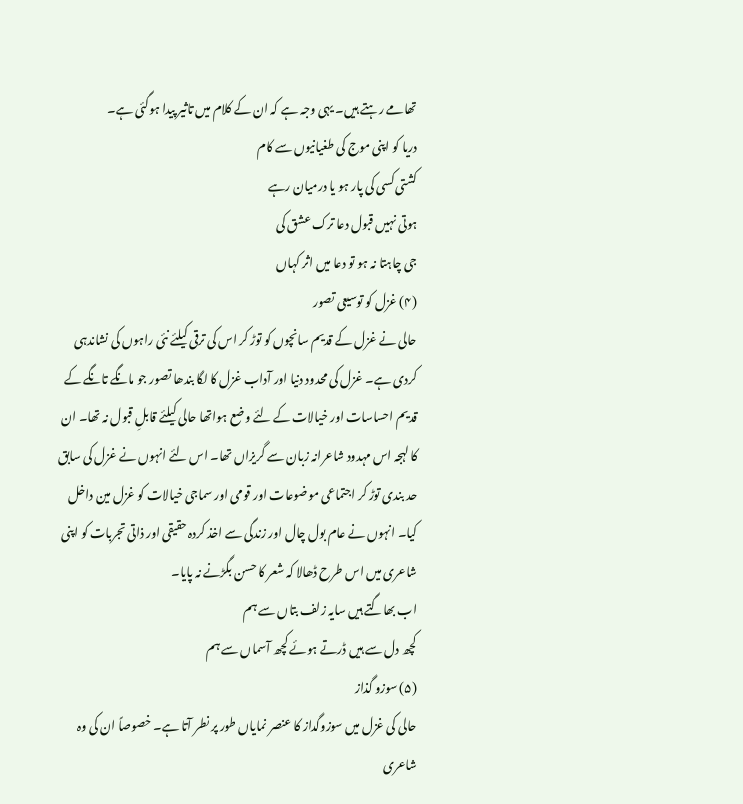تھامے رہتے ہیں۔ یہی وجہ ہے کہ ان کے کلام میں تاثیر پیدا ہوگئی ہے۔
دریا کو اپنی موج کی طغیانیوں سے کام
کشتی کسی کی پار ہو یا درمیان رہے
ہوتی نہیں قبول دعا ترک عشق کی
جی چاہتا نہ ہو تو دعا میں اثر کہاں
(۴) غزل کو توسیعی تصور
حالی نے غزل کے قدیم سانچوں کو توڑ کر اس کی ترقی کیلئے نئی راہوں کی نشاندہی کردی ہے۔ غزل کی محدود دنیا اور آداب غزل کا لگا بندھا تصور جو مانگے تانگے کے قدیم احساسات اور خیالات کے لئے وضع ہواتھا حالی کیلئے قابلِ قبول نہ تھا۔ ان کا لہجہ اس مہدود شاعرانہ زبان سے گریزاں تھا۔ اس لئے انہوں نے غزل کی سابق حد بندی توڑ کر اجتماعی موضوعات اور قومی اور سماجی خیالات کو غزل مین داخل کیا۔ انہوں نے عام بول چال اور زندگی سے اخذ کردہ حقیقی اور ذاتی تجربات کو اپنی شاعری میں اس طرح ڈھالا کہ شعر کا حسن بگڑنے نہ پایا۔
اب بھاگتے ہیں سایہ زلف بتاں سے ہم
کچھ دل سے ہیں ڈرتے ہوئے کچھ آسماں سے ہم
(۵) سوزو گذاز
حالی کی غزل میں سوزوگداز کا عنصر نمایاں طور پر نطر آتا ہے۔ خصوصاً ان کی وہ شاعری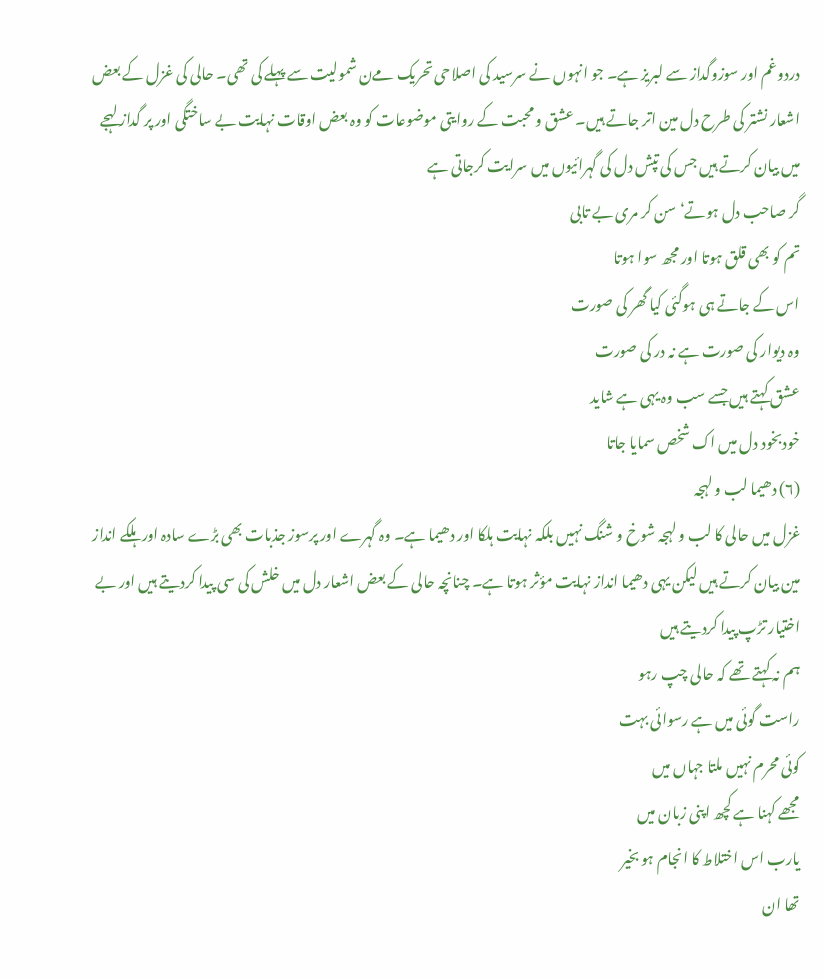دردوغم اور سوزوگداز سے لبریز ہے۔ جو انہوں نے سرسید کی اصلاحی تحریک مےن شمولیت سے پہلے کی تھی۔ حالی کی غزل کے بعض اشعار نشتر کی طرح دل مین اتر جاتے ہیں۔ عشق و محبت کے روایتی موضوعات کو وہ بعض اوقات نہایت بے ساختگی اور پر گداز لہجے میں بیان کرتے ہیں جس کی تپش دل کی گہرائیوں میں سرایت کرجاتی ہے
گر صاحب دل ہوتے‘ سن کر مری بے تابی
تم کو بھی قلق ہوتا اور مجھ سوا ہوتا
اس کے جاتے ہی ہوگئی کیا گھر کی صورت
وہ دیوار کی صورت ہے نہ در کی صورت
عشق کہتے ہیں جسے سب وہ یہی ہے شاید
خودبخود دل میں اک شخص سمایا جاتا
(۶) دھیما لب و لہجہ
غزل میں حالی کا لب و لہجہ شوخ و شنگ نہیں بلکہ نہایت ہلکا اور دھیما ہے۔ وہ گہرے اور پرسوز جذبات بھی بڑے سادہ اور ہلکے انداز مین بیان کرتے ہیں لیکن یہی دھیما انداز نہایت مؤثر ہوتا ہے۔ چنانچہ حالی کے بعض اشعار دل میں خلش کی سی پیدا کردیتے ہیں اور بے اختیار تڑپ پیدا کردیتے ہیں
ہم نہ کہتے تھے کہ حالی چپ رہو
راست گوئی میں ہے رسوائی بہت
کوئی محرم نہیں ملتا جہاں میں
مجھے کہنا ہے کچھ اپنی زبان میں
یارب اس اختلاط کا انجام ہو بخیر
تھا ان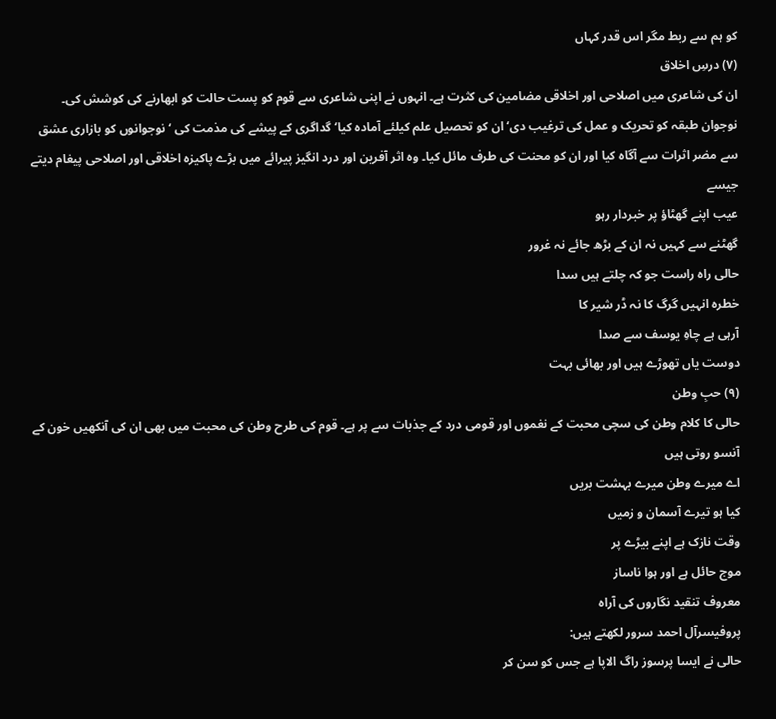کو ہم سے ربط مگر اس قدر کہاں
(۷) درسِ اخلاق
ان کی شاعری میں اصلاحی اور اخلاقی مضامین کی کثرت ہے۔ انہوں نے اپنی شاعری سے قوم کو پست حالت کو ابھارنے کی کوشش کی۔ نوجوان طبقہ کو تحریک و عمل کی ترغیب دی‘ ان کو تحصیل علم کیلئے آمادہ کیا‘ گداگری کے پیشے کی مذمت کی ‘ نوجوانوں کو بازاری عشق سے مضر اثرات سے آگاہ کیا اور ان کو محنت کی طرف مائل کیا۔ وہ اثر آفرین اور درد انگیز پیرائے میں بڑے پاکیزہ اخلاقی اور اصلاحی پیغام دیتے جیسے
عیب اپنے گھٹاؤ پر خبردار رہو
گھٹنے سے کہیں نہ ان کے بڑھ جائے نہ غرور
حالی راہ راست جو کہ چلتے ہیں سدا
خطرہ انہیں گرگ کا نہ ڈر شیر کا
آرہی ہے چاہِ یوسف سے صدا
دوست یاں تھوڑے ہیں اور بھائی بہت
(۹) حبِ وطن
حالی کا کلام وطن کی سچی محبت کے نغموں اور قومی درد کے جذبات سے پر ہے۔ قوم کی طرح وطن کی محبت میں بھی ان کی آنکھیں خون کے آنسو روتی ہیں
اے میرے وطن میرے بہشت بریں
کیا ہو تیرے آسمان و زمیں
وقت نازک ہے اپنے بیڑے پر
موج حائل ہے اور ہوا ناساز
معروف تنقید نگاروں کی آراہ
پروفیسرآل احمد سرور لکھتے ہیں:
حالی نے ایسا پرسوز راگ الاپا ہے جس کو سن کر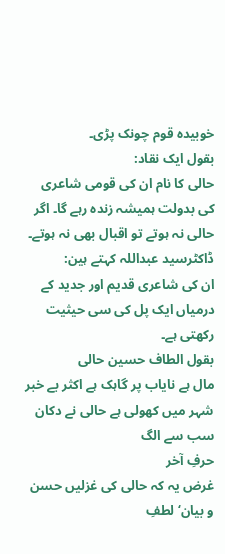خوبیدہ قوم چونک پڑی۔
بقول ایک نقاد:
حالی کا نام ان کی قومی شاعری کی بدولت ہمیشہ زندہ رہے گا۔ اگر حالی نہ ہوتے تو اقبال بھی نہ ہوتے۔
ڈاکٹرسید عبداللہ کہتے ہین:
ان کی شاعری قدیم اور جدید کے درمیاں ایک پل کی سی حیثیت رکھتی ہے۔
بقول الطاف حسین حالی
مال ہے نایاب پر گاہک ہے اکثر بے خبر
شہر میں کھولی ہے حالی نے دکان سب سے الگ
حرفِ آخر
غرض یہ کہ حالی کی غزلیں حسن و بیان‘ لطفِ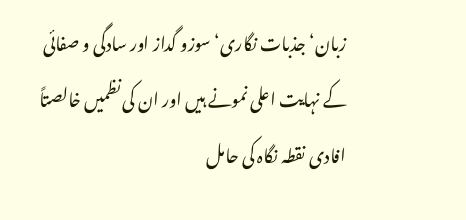زبان‘ جذبات نگاری‘ سوزو گداز اور سادگی و صفائی کے نہایت اعلی نمونے ہیں اور ان کی نظمیں خالصتاً افادی نقطہ نگاہ کی حامل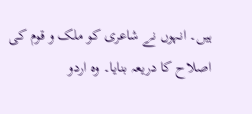ہیں۔ انہوں نے شاعری کو ملک و قوم کی اصلاح کا دریعہ بنایا۔ وہ اردو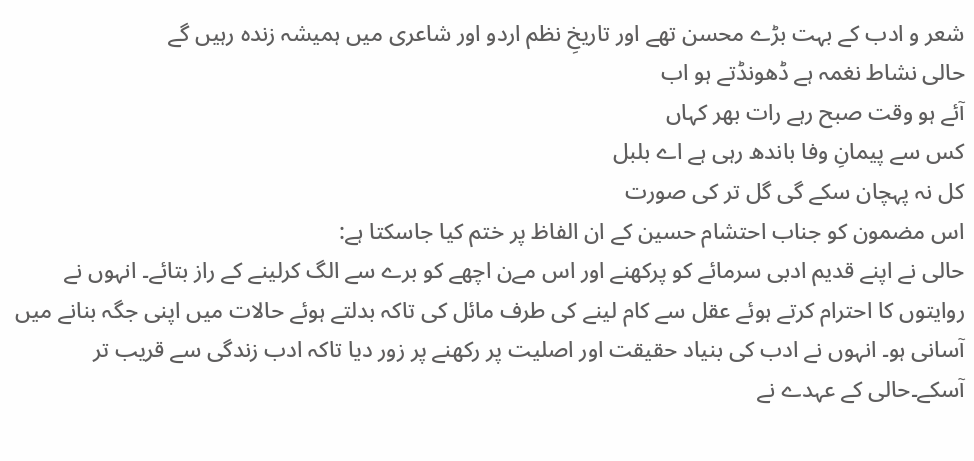شعر و ادب کے بہت بڑے محسن تھے اور تاریخِ نظم اردو اور شاعری میں ہمیشہ زندہ رہیں گے
حالی نشاط نغمہ ہے ڈھونڈتے ہو اب
آئے ہو وقت صبح رہے رات بھر کہاں
کس سے پیمانِ وفا باندھ رہی ہے اے بلبل
کل نہ پہچان سکے گی گل تر کی صورت
اس مضمون کو جناب احتشام حسین کے ان الفاظ پر ختم کیا جاسکتا ہے:
حالی نے اپنے قدیم ادبی سرمائے کو پرکھنے اور اس مےن اچھے کو برے سے الگ کرلینے کے راز بتائے۔ انہوں نے روایتوں کا احترام کرتے ہوئے عقل سے کام لینے کی طرف مائل کی تاکہ بدلتے ہوئے حالات میں اپنی جگہ بنانے میں آسانی ہو۔ انہوں نے ادب کی بنیاد حقیقت اور اصلیت پر رکھنے پر زور دیا تاکہ ادب زندگی سے قریب تر آسکے۔حالی کے عہدے نے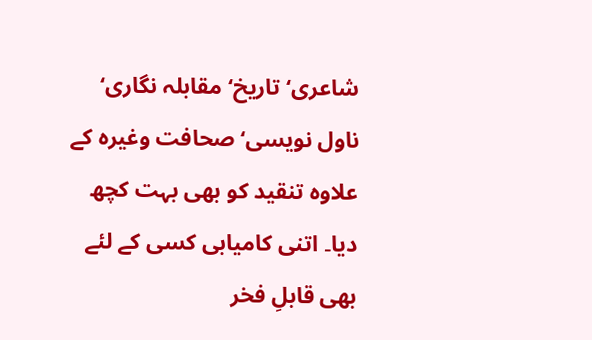شاعری‘ تاریخ‘ مقابلہ نگاری‘ ناول نویسی‘ صحافت وغیرہ کے علاوہ تنقید کو بھی بہت کچھ دیا۔ اتنی کامیابی کسی کے لئے بھی قابلِ فخر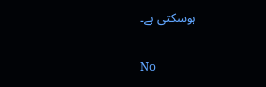ہوسکتی ہے۔

No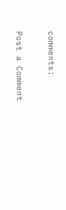comments:

Post a Comment